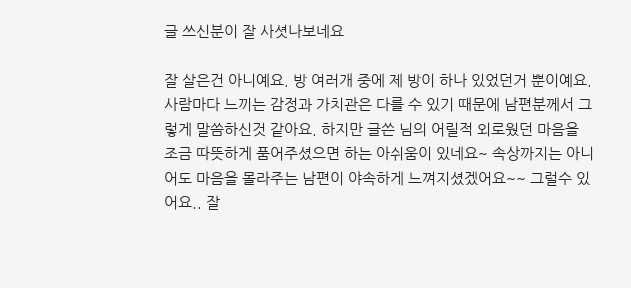글 쓰신분이 잘 사셧나보네요

잘 살은건 아니예요. 방 여러개 중에 제 방이 하나 있었던거 뿐이예요.
사람마다 느끼는 감정과 가치관은 다를 수 있기 때문에 남편분께서 그렇게 말씀하신것 같아요. 하지만 글쓴 님의 어릴적 외로웠던 마음을 조금 따뜻하게 품어주셨으면 하는 아쉬움이 있네요~ 속상까지는 아니어도 마음을 몰라주는 남편이 야속하게 느껴지셨겠어요~~ 그럴수 있어요.. 잘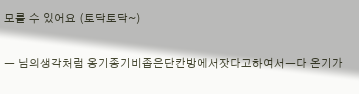모를 수 있어요 (토닥토닥~)

ㅡ 님의생각처럼 옹기종기비좁은단칸방에서잣다고하여서ㅡ다 온기가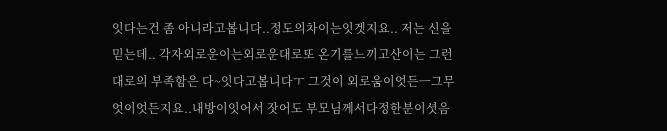잇다는건 좀 아니라고봅니다..정도의차이는잇겟지요.. 저는 신을 믿는데.. 각자외로운이는외로운대로또 온기를느끼고산이는 그런대로의 부족함은 다~잇다고봅니다ㅜ 그것이 외로움이엇든ㅡ그무엇이엇든지요..내방이잇어서 잣어도 부모님께서다정한분이셧음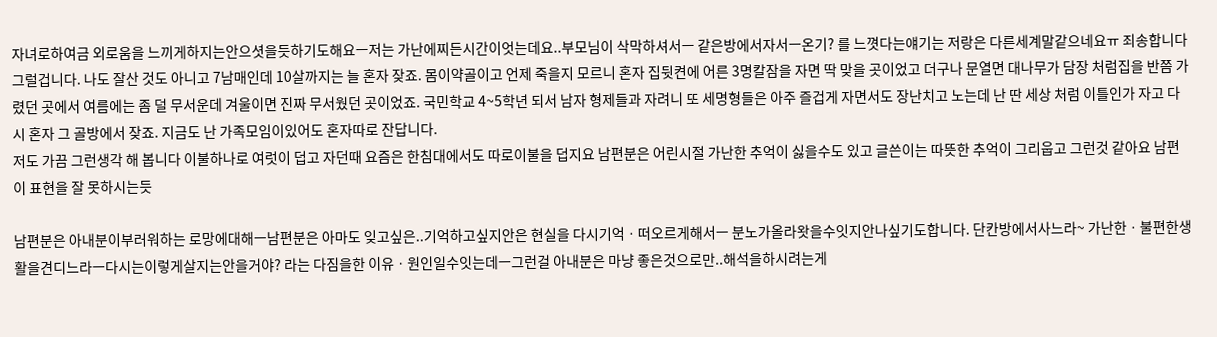자녀로하여금 외로움을 느끼게하지는안으셧을듯하기도해요ㅡ저는 가난에찌든시간이엇는데요..부모님이 삭막하셔서ㅡ 같은방에서자서ㅡ온기? 를 느꼇다는얘기는 저랑은 다른세계말같으네요ㅠ 죄송합니다
그럴겁니다. 나도 잘산 것도 아니고 7남매인데 10살까지는 늘 혼자 잦죠. 몸이약골이고 언제 죽을지 모르니 혼자 집뒷켠에 어른 3명칼잠을 자면 딱 맞을 곳이었고 더구나 문열면 대나무가 담장 처럼집을 반쯤 가렸던 곳에서 여름에는 좀 덜 무서운데 겨울이면 진짜 무서웠던 곳이었죠. 국민학교 4~5학년 되서 남자 형제들과 자려니 또 세명형들은 아주 즐겁게 자면서도 장난치고 노는데 난 딴 세상 처럼 이틀인가 자고 다시 혼자 그 골방에서 잦죠. 지금도 난 가족모임이있어도 혼자따로 잔답니다.
저도 가끔 그런생각 해 봅니다 이불하나로 여럿이 덥고 자던때 요즘은 한침대에서도 따로이불을 덥지요 남편분은 어린시절 가난한 추억이 싫을수도 있고 글쓴이는 따뜻한 추억이 그리웁고 그런것 같아요 남편이 표현을 잘 못하시는듯

남편분은 아내분이부러워하는 로망에대해ㅡ남편분은 아마도 잊고싶은..기억하고싶지안은 현실을 다시기억ㆍ떠오르게해서ㅡ 분노가올라왓을수잇지안나싶기도합니다. 단칸방에서사느라~ 가난한ㆍ불편한생활을견디느라ㅡ다시는이렇게살지는안을거야? 라는 다짐을한 이유ㆍ원인일수잇는데ㅡ그런걸 아내분은 마냥 좋은것으로만..해석을하시려는게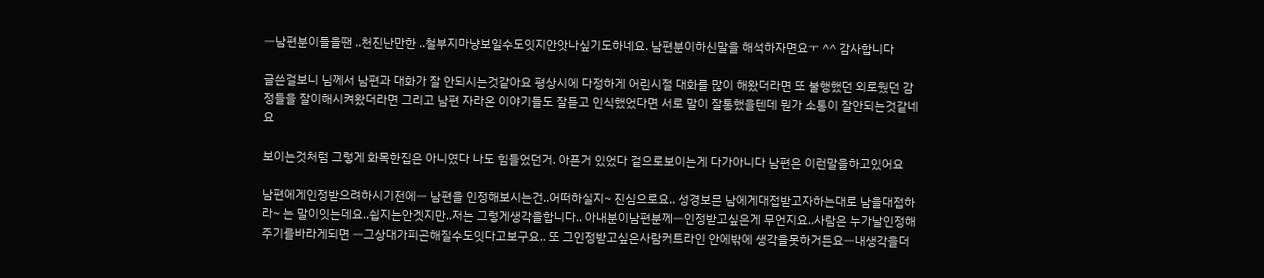ㅡ남편분이들을땐 ..천진난만한 ..철부지마냥보일수도잇지안앗나싶기도하네요. 남편분이하신말을 해석하자면요ㅜ ^^ 감사합니다

글쓴걸보니 님께서 남편과 대화가 잘 안되시는것같아요 평상시에 다정하게 어린시절 대화를 많이 해왔더라면 또 불행했던 외로웠던 감정들을 잘이해시켜왔더라면 그리고 남편 자라온 이야기들도 잘듣고 인식했었다면 서로 말이 잘통했을텐데 뭔가 소통이 잘안되는것같네요

보이는것처럼 그렇게 화목한집은 아니였다 나도 힘들었던거. 아픈거 있었다 겉으로보이는게 다가아니다 남편은 이런말을하고있어요

남편에게인정받으려하시기전에ㅡ 남편을 인정해보시는건..어떠하실지~ 진심으로요.. 성경보믄 남에게대접받고자하는대로 남을대접하라~ 는 말이잇는데요..쉽지는안겟지만..저는 그렇게생각을합니다.. 아내분이남편분께ㅡ인정받고싶은게 무언지요..사람은 누가날인정해주기를바라게되면 ㅡ그상대가피곤해질수도잇다고보구요.. 또 그인정받고싶은사람커트라인 안에밖에 생각을못하거든요ㅡ내생각을더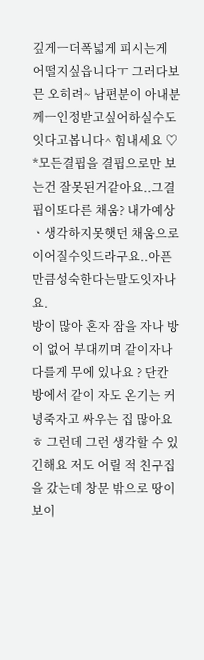깊게ㅡ더폭넓게 피시는게 어떨지싶읍니다ㅜ 그러다보믄 오히려~ 남편분이 아내분께ㅡ인정받고싶어하실수도 잇다고봅니다^ 힘내세요 ♡ *모든결핍을 결핍으로만 보는건 잘못된거같아요..그결핍이또다른 채움? 내가예상ㆍ생각하지못햇던 채움으로 이어질수잇드라구요..아픈만큼성숙한다는말도잇자나요.
방이 많아 혼자 잠을 자나 방이 없어 부대끼며 같이자나 다를게 무에 있나요 ? 단칸방에서 같이 자도 온기는 커녕죽자고 싸우는 집 많아요 ㅎ 그런데 그런 생각할 수 있긴해요 저도 어릴 적 친구집을 갔는데 창문 밖으로 땅이 보이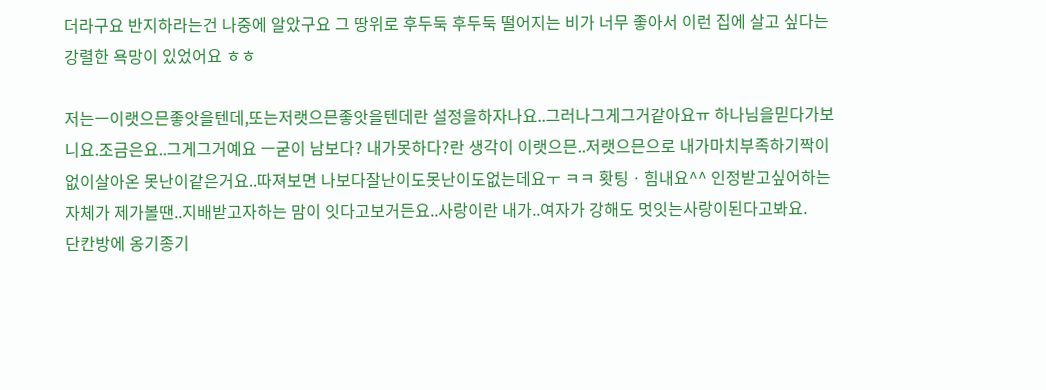더라구요 반지하라는건 나중에 알았구요 그 땅위로 후두둑 후두둑 떨어지는 비가 너무 좋아서 이런 집에 살고 싶다는 강렬한 욕망이 있었어요 ㅎㅎ

저는ㅡ이랫으믄좋앗을텐데,또는저랫으믄좋앗을텐데란 설정을하자나요..그러나그게그거같아요ㅠ 하나님을믿다가보니요.조금은요..그게그거예요 ㅡ굳이 남보다? 내가못하다?란 생각이 이랫으믄..저랫으믄으로 내가마치부족하기짝이없이살아온 못난이같은거요..따져보면 나보다잘난이도못난이도없는데요ㅜ ㅋㅋ 홧팅ㆍ힘내요^^ 인정받고싶어하는자체가 제가볼땐..지배받고자하는 맘이 잇다고보거든요..사랑이란 내가..여자가 강해도 멋잇는사랑이된다고봐요.
단칸방에 옹기종기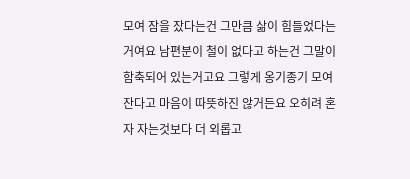모여 잠을 잤다는건 그만큼 삶이 힘들었다는거여요 남편분이 철이 없다고 하는건 그말이 함축되어 있는거고요 그렇게 옹기종기 모여 잔다고 마음이 따뜻하진 않거든요 오히려 혼자 자는것보다 더 외롭고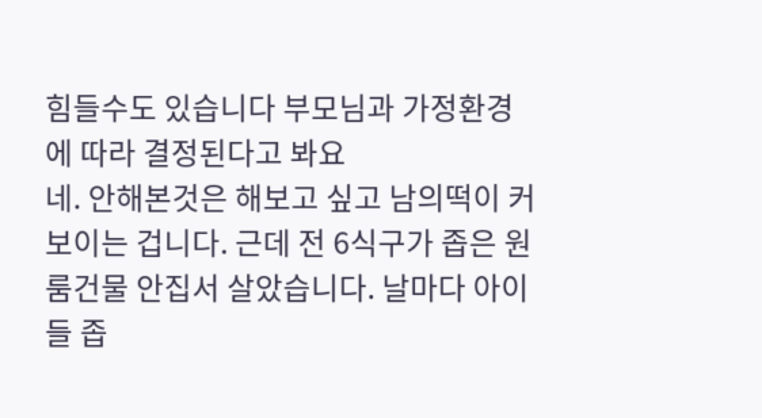힘들수도 있습니다 부모님과 가정환경에 따라 결정된다고 봐요
네. 안해본것은 해보고 싶고 남의떡이 커보이는 겁니다. 근데 전 6식구가 좁은 원룸건물 안집서 살았습니다. 날마다 아이들 좁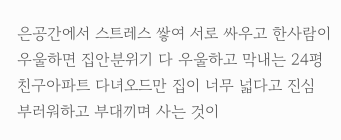은공간에서 스트레스 쌓여 서로 싸우고 한사람이 우울하면 집안분위기 다 우울하고 막내는 24평 친구아파트 다녀오드만 집이 너무 넓다고 진심 부러워하고 부대끼며 사는 것이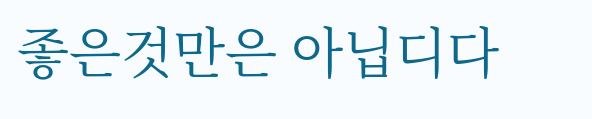좋은것만은 아닙디다